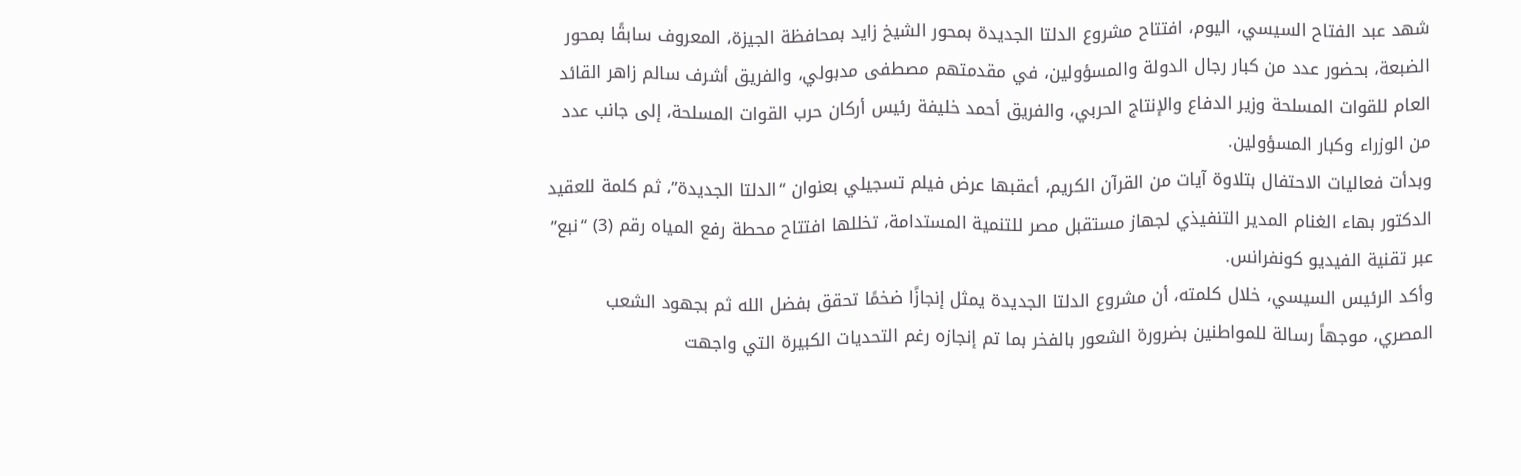شهد عبد الفتاح السيسي، اليوم، افتتاح مشروع الدلتا الجديدة بمحور الشيخ زايد بمحافظة الجيزة، المعروف سابقًا بمحور الضبعة، بحضور عدد من كبار رجال الدولة والمسؤولين، في مقدمتهم مصطفى مدبولي، والفريق أشرف سالم زاهر القائد العام للقوات المسلحة وزير الدفاع والإنتاج الحربي، والفريق أحمد خليفة رئيس أركان حرب القوات المسلحة، إلى جانب عدد من الوزراء وكبار المسؤولين.
وبدأت فعاليات الاحتفال بتلاوة آيات من القرآن الكريم، أعقبها عرض فيلم تسجيلي بعنوان “الدلتا الجديدة”، ثم كلمة للعقيد الدكتور بهاء الغنام المدير التنفيذي لجهاز مستقبل مصر للتنمية المستدامة، تخللها افتتاح محطة رفع المياه رقم (3) “نبع” عبر تقنية الفيديو كونفرانس.
وأكد الرئيس السيسي، خلال كلمته، أن مشروع الدلتا الجديدة يمثل إنجازًا ضخمًا تحقق بفضل الله ثم بجهود الشعب المصري، موجهاً رسالة للمواطنين بضرورة الشعور بالفخر بما تم إنجازه رغم التحديات الكبيرة التي واجهت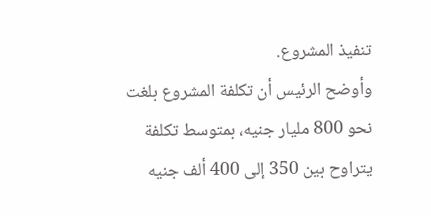تنفيذ المشروع.
وأوضح الرئيس أن تكلفة المشروع بلغت نحو 800 مليار جنيه، بمتوسط تكلفة يتراوح بين 350 إلى 400 ألف جنيه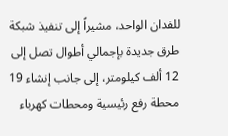للفدان الواحد، مشيراً إلى تنفيذ شبكة طرق جديدة بإجمالي أطوال تصل إلى 12 ألف كيلومتر، إلى جانب إنشاء 19 محطة رفع رئيسية ومحطات كهرباء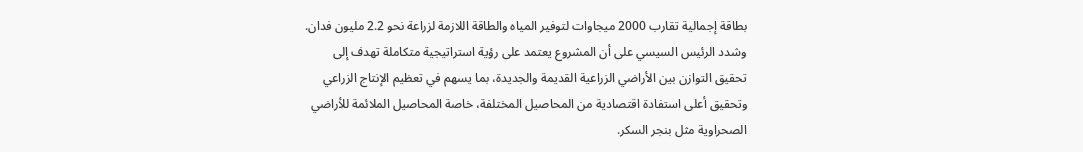بطاقة إجمالية تقارب 2000 ميجاوات لتوفير المياه والطاقة اللازمة لزراعة نحو 2.2 مليون فدان.
وشدد الرئيس السيسي على أن المشروع يعتمد على رؤية استراتيجية متكاملة تهدف إلى تحقيق التوازن بين الأراضي الزراعية القديمة والجديدة، بما يسهم في تعظيم الإنتاج الزراعي وتحقيق أعلى استفادة اقتصادية من المحاصيل المختلفة، خاصة المحاصيل الملائمة للأراضي الصحراوية مثل بنجر السكر.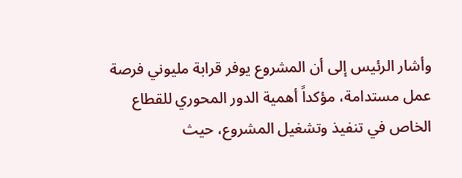وأشار الرئيس إلى أن المشروع يوفر قرابة مليوني فرصة عمل مستدامة، مؤكداً أهمية الدور المحوري للقطاع الخاص في تنفيذ وتشغيل المشروع، حيث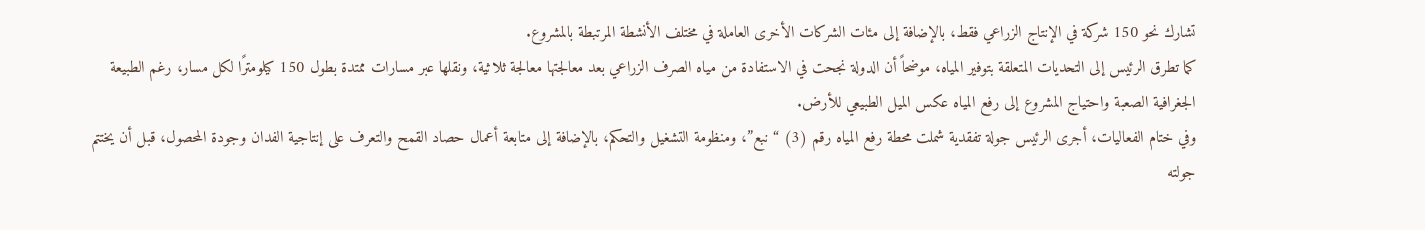تشارك نحو 150 شركة في الإنتاج الزراعي فقط، بالإضافة إلى مئات الشركات الأخرى العاملة في مختلف الأنشطة المرتبطة بالمشروع.
كما تطرق الرئيس إلى التحديات المتعلقة بتوفير المياه، موضحاً أن الدولة نجحت في الاستفادة من مياه الصرف الزراعي بعد معالجتها معالجة ثلاثية، ونقلها عبر مسارات ممتدة بطول 150 كيلومترًا لكل مسار، رغم الطبيعة الجغرافية الصعبة واحتياج المشروع إلى رفع المياه عكس الميل الطبيعي للأرض.
وفي ختام الفعاليات، أجرى الرئيس جولة تفقدية شملت محطة رفع المياه رقم (3) “نبع”، ومنظومة التشغيل والتحكم، بالإضافة إلى متابعة أعمال حصاد القمح والتعرف على إنتاجية الفدان وجودة المحصول، قبل أن يختتم جولته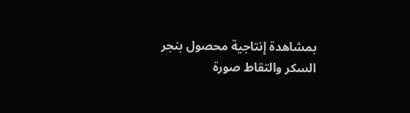بمشاهدة إنتاجية محصول بنجر السكر والتقاط صورة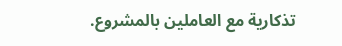تذكارية مع العاملين بالمشروع.